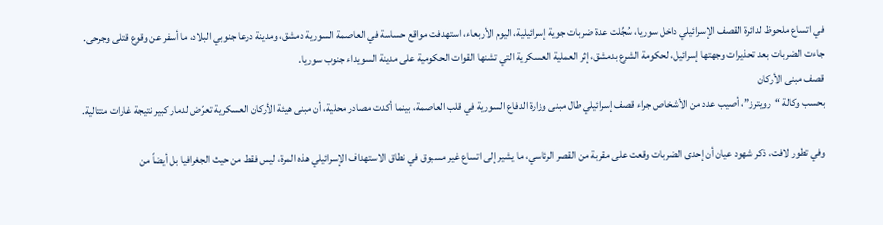في اتساع ملحوظ لدائرة القصف الإسرائيلي داخل سوريا، سُجِّلت عدة ضربات جوية إسرائيلية، اليوم الأربعاء، استهدفت مواقع حساسة في العاصمة السورية دمشق، ومدينة درعا جنوبي البلاد، ما أسفر عن وقوع قتلى وجرحى.
جاءت الضربات بعد تحذيرات وجهتها إسرائيل، لحكومة الشرع بدمشق، إثر العملية العسكرية التي تشنها القوات الحكومية على مدينة السويداء جنوب سوريا.
قصف مبنى الأركان
بحسب وكالة “رويترز”، أصيب عدد من الأشخاص جراء قصف إسرائيلي طال مبنى وزارة الدفاع السورية في قلب العاصمة، بينما أكدت مصادر محلية، أن مبنى هيئة الأركان العسكرية تعرّض لدمار كبير نتيجة غارات متتالية.

وفي تطور لافت، ذكر شهود عيان أن إحدى الضربات وقعت على مقربة من القصر الرئاسي، ما يشير إلى اتساع غير مسبوق في نطاق الاستهداف الإسرائيلي هذه المرة، ليس فقط من حيث الجغرافيا بل أيضاً من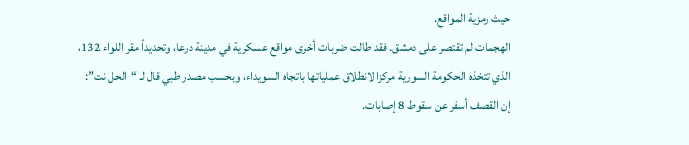حيث رمزية المواقع.
الهجمات لم تقتصر على دمشق. فقد طالت ضربات أخرى مواقع عسكرية في مدينة درعا، وتحديداً مقر اللواء 132، الذي تتخذه الحكومة السورية مركزا لانطلاق عملياتها باتجاه السويداء، وبحسب مصدر طبي قال لـ “الحل نت”: إن القصف أسفر عن سقوط 8 إصابات.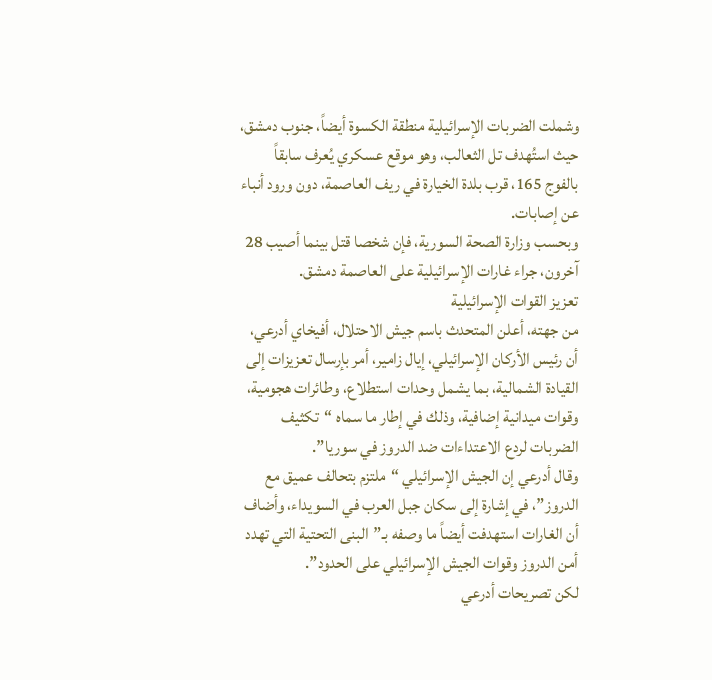وشملت الضربات الإسرائيلية منطقة الكسوة أيضاً، جنوب دمشق، حيث استُهدف تل الثعالب، وهو موقع عسكري يُعرف سابقاً بالفوج 165، قرب بلدة الخيارة في ريف العاصمة، دون ورود أنباء عن إصابات.
وبحسب وزارة الصحة السورية، فإن شخصا قتل بينما أصيب 28 آخرون، جراء غارات الإسرائيلية على العاصمة دمشق.
تعزيز القوات الإسرائيلية
من جهته، أعلن المتحدث باسم جيش الاحتلال، أفيخاي أدرعي، أن رئيس الأركان الإسرائيلي، إيال زامير، أمر بإرسال تعزيزات إلى القيادة الشمالية، بما يشمل وحدات استطلاع، وطائرات هجومية، وقوات ميدانية إضافية، وذلك في إطار ما سماه “تكثيف الضربات لردع الاعتداءات ضد الدروز في سوريا”.
وقال أدرعي إن الجيش الإسرائيلي “ملتزم بتحالف عميق مع الدروز”، في إشارة إلى سكان جبل العرب في السويداء، وأضاف أن الغارات استهدفت أيضاً ما وصفه بـ”البنى التحتية التي تهدد أمن الدروز وقوات الجيش الإسرائيلي على الحدود”.
لكن تصريحات أدرعي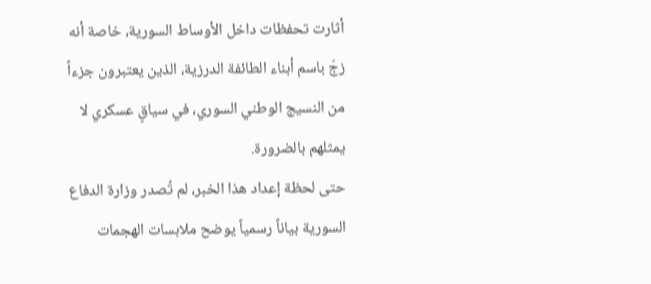أثارت تحفظات داخل الأوساط السورية، خاصة أنه زجّ باسم أبناء الطائفة الدرزية، الذين يعتبرون جزءاً من النسيج الوطني السوري، في سياقٍ عسكري لا يمثلهم بالضرورة.
حتى لحظة إعداد هذا الخبر، لم تُصدر وزارة الدفاع السورية بياناً رسمياً يوضح ملابسات الهجمات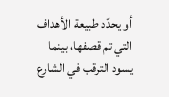أو يحدّد طبيعة الأهداف التي تم قصفها، بينما يسود الترقب في الشارع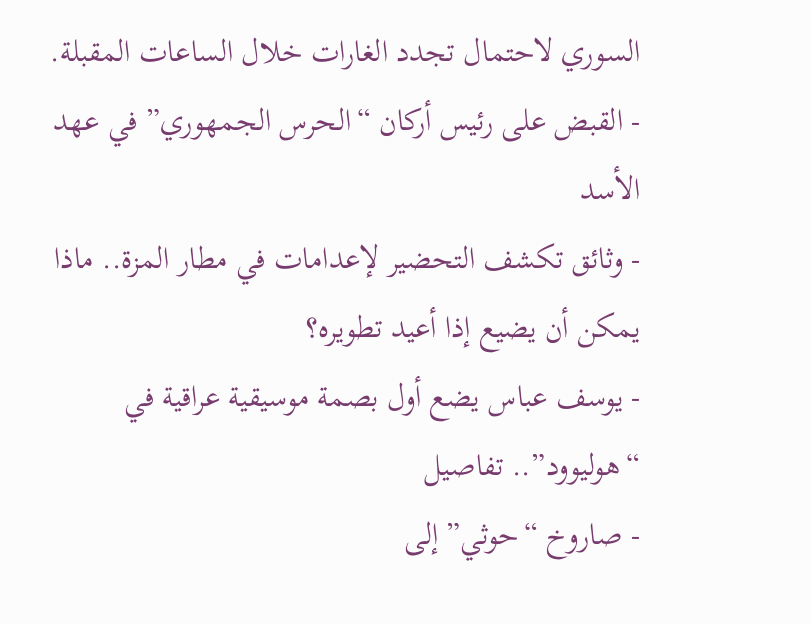السوري لاحتمال تجدد الغارات خلال الساعات المقبلة.
- القبض على رئيس أركان “الحرس الجمهوري” في عهد الأسد
- وثائق تكشف التحضير لإعدامات في مطار المزة.. ماذا يمكن أن يضيع إذا أعيد تطويره؟
- يوسف عباس يضع أول بصمة موسيقية عراقية في “هوليوود”.. تفاصيل
- صاروخ “حوثي” إلى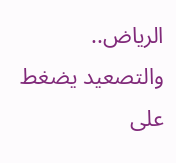الرياض.. والتصعيد يضغط على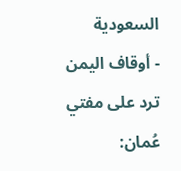السعودية
- أوقاف اليمن ترد على مفتي عُمان: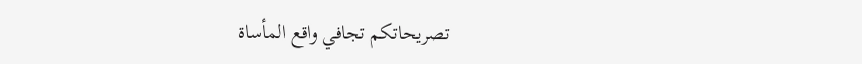تصريحاتكم تجافي واقع المأساة